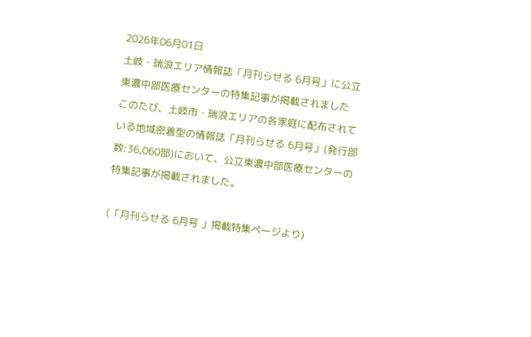2026年06月01日
土岐・瑞浪エリア情報誌「月刊らせる 6月号」に公立東濃中部医療センターの特集記事が掲載されました
このたび、土岐市・瑞浪エリアの各家庭に配布されている地域密着型の情報誌「月刊らせる 6月号」(発行部数:36,060部)において、公立東濃中部医療センターの特集記事が掲載されました。

(「月刊らせる 6月号 」掲載特集ページより)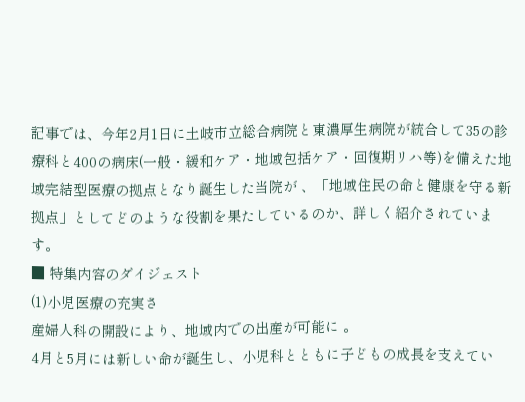記事では、今年2月1日に土岐市立総合病院と東濃厚生病院が統合して35の診療科と400の病床(一般・緩和ケア・地域包括ケア・回復期リハ等)を備えた地域完結型医療の拠点となり誕生した当院が 、「地域住民の命と健康を守る新拠点」としてどのような役割を果たしているのか、詳しく紹介されています。
■ 特集内容のダイジェスト
(1)小児医療の充実さ
産婦人科の開設により、地域内での出産が可能に 。
4月と5月には新しい命が誕生し、小児科とともに子どもの成長を支えてい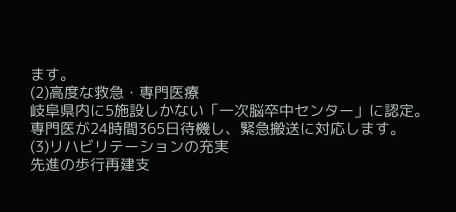ます。
(2)高度な救急・専門医療
岐阜県内に5施設しかない「一次脳卒中センター」に認定。
専門医が24時間365日待機し、緊急搬送に対応します。
(3)リハビリテーションの充実
先進の歩行再建支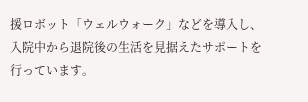援ロボット「ウェルウォーク」などを導入し、入院中から退院後の生活を見据えたサポートを行っています。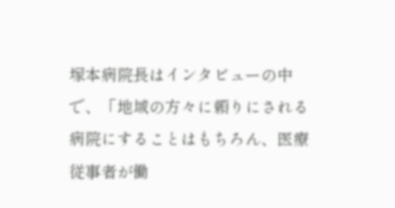塚本病院長はインタビューの中で、「地域の方々に頼りにされる病院にすることはもちろん、医療従事者が働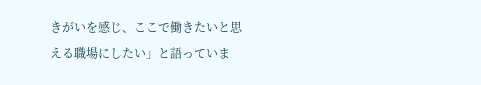きがいを感じ、ここで働きたいと思える職場にしたい」と語っていま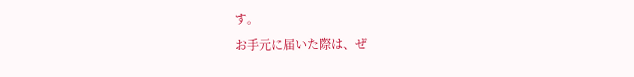す。
お手元に届いた際は、ぜ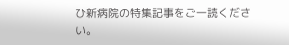ひ新病院の特集記事をご一読ください。